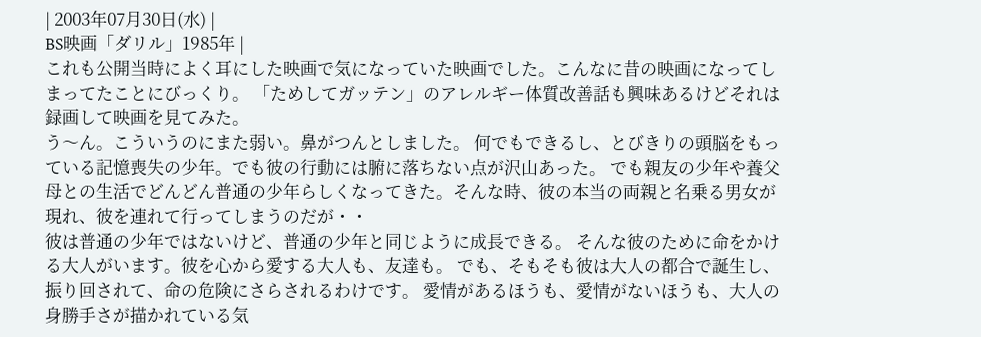| 2003年07月30日(水) |
BS映画「ダリル」1985年 |
これも公開当時によく耳にした映画で気になっていた映画でした。こんなに昔の映画になってしまってたことにびっくり。 「ためしてガッテン」のアレルギー体質改善話も興味あるけどそれは録画して映画を見てみた。
う〜ん。こういうのにまた弱い。鼻がつんとしました。 何でもできるし、とびきりの頭脳をもっている記憶喪失の少年。でも彼の行動には腑に落ちない点が沢山あった。 でも親友の少年や養父母との生活でどんどん普通の少年らしくなってきた。そんな時、彼の本当の両親と名乗る男女が現れ、彼を連れて行ってしまうのだが・・
彼は普通の少年ではないけど、普通の少年と同じように成長できる。 そんな彼のために命をかける大人がいます。彼を心から愛する大人も、友達も。 でも、そもそも彼は大人の都合で誕生し、振り回されて、命の危険にさらされるわけです。 愛情があるほうも、愛情がないほうも、大人の身勝手さが描かれている気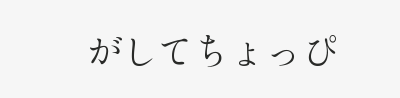がしてちょっぴ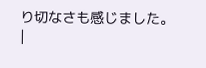り切なさも感じました。
|